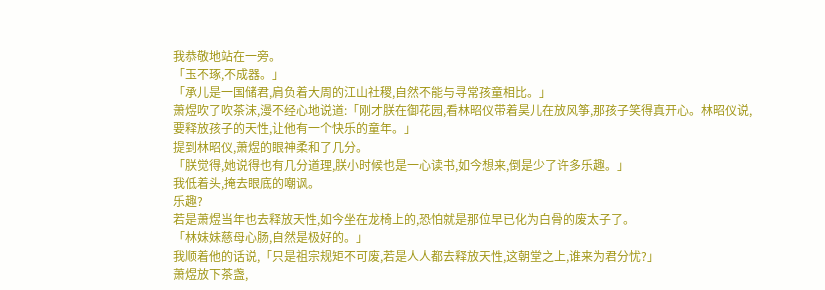我恭敬地站在一旁。
「玉不琢,不成器。」
「承儿是一国储君,肩负着大周的江山社稷,自然不能与寻常孩童相比。」
萧煜吹了吹茶沫,漫不经心地说道:「刚才朕在御花园,看林昭仪带着昊儿在放风筝,那孩子笑得真开心。林昭仪说,要释放孩子的天性,让他有一个快乐的童年。」
提到林昭仪,萧煜的眼神柔和了几分。
「朕觉得,她说得也有几分道理,朕小时候也是一心读书,如今想来,倒是少了许多乐趣。」
我低着头,掩去眼底的嘲讽。
乐趣?
若是萧煜当年也去释放天性,如今坐在龙椅上的,恐怕就是那位早已化为白骨的废太子了。
「林妹妹慈母心肠,自然是极好的。」
我顺着他的话说,「只是祖宗规矩不可废,若是人人都去释放天性,这朝堂之上,谁来为君分忧?」
萧煜放下茶盏,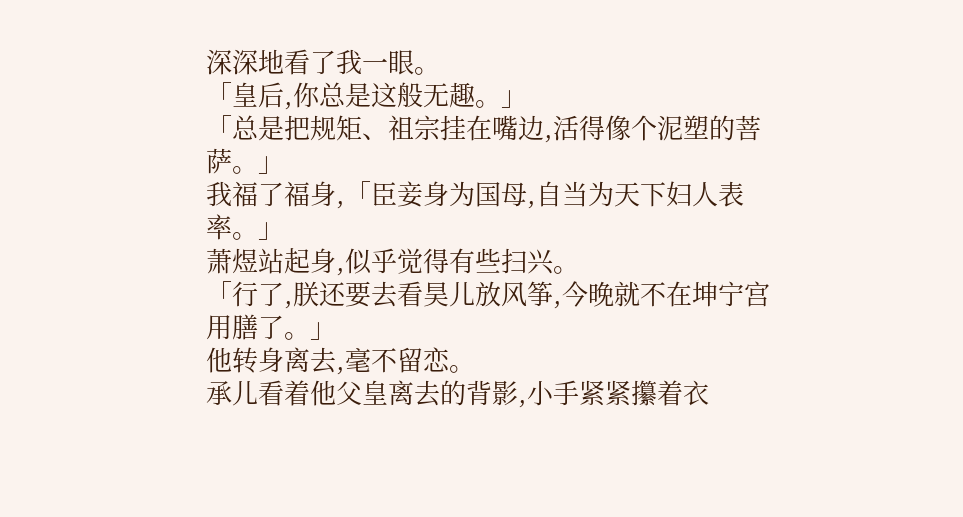深深地看了我一眼。
「皇后,你总是这般无趣。」
「总是把规矩、祖宗挂在嘴边,活得像个泥塑的菩萨。」
我福了福身,「臣妾身为国母,自当为天下妇人表率。」
萧煜站起身,似乎觉得有些扫兴。
「行了,朕还要去看昊儿放风筝,今晚就不在坤宁宫用膳了。」
他转身离去,毫不留恋。
承儿看着他父皇离去的背影,小手紧紧攥着衣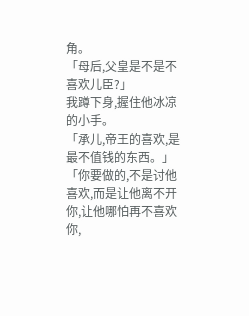角。
「母后,父皇是不是不喜欢儿臣?」
我蹲下身,握住他冰凉的小手。
「承儿,帝王的喜欢,是最不值钱的东西。」
「你要做的,不是讨他喜欢,而是让他离不开你,让他哪怕再不喜欢你,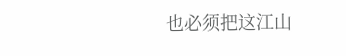也必须把这江山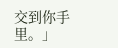交到你手里。」